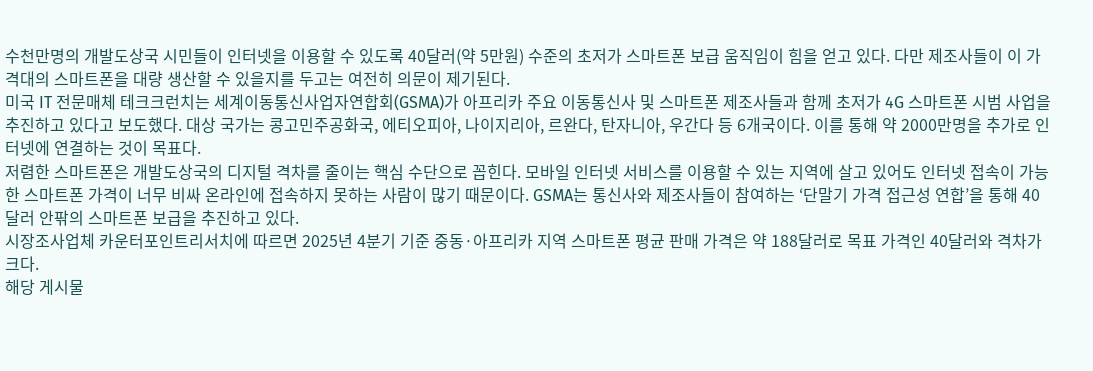수천만명의 개발도상국 시민들이 인터넷을 이용할 수 있도록 40달러(약 5만원) 수준의 초저가 스마트폰 보급 움직임이 힘을 얻고 있다. 다만 제조사들이 이 가격대의 스마트폰을 대량 생산할 수 있을지를 두고는 여전히 의문이 제기된다.
미국 IT 전문매체 테크크런치는 세계이동통신사업자연합회(GSMA)가 아프리카 주요 이동통신사 및 스마트폰 제조사들과 함께 초저가 4G 스마트폰 시범 사업을 추진하고 있다고 보도했다. 대상 국가는 콩고민주공화국, 에티오피아, 나이지리아, 르완다, 탄자니아, 우간다 등 6개국이다. 이를 통해 약 2000만명을 추가로 인터넷에 연결하는 것이 목표다.
저렴한 스마트폰은 개발도상국의 디지털 격차를 줄이는 핵심 수단으로 꼽힌다. 모바일 인터넷 서비스를 이용할 수 있는 지역에 살고 있어도 인터넷 접속이 가능한 스마트폰 가격이 너무 비싸 온라인에 접속하지 못하는 사람이 많기 때문이다. GSMA는 통신사와 제조사들이 참여하는 ‘단말기 가격 접근성 연합’을 통해 40달러 안팎의 스마트폰 보급을 추진하고 있다.
시장조사업체 카운터포인트리서치에 따르면 2025년 4분기 기준 중동·아프리카 지역 스마트폰 평균 판매 가격은 약 188달러로 목표 가격인 40달러와 격차가 크다.
해당 게시물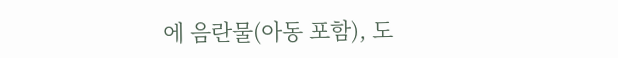에 음란물(아동 포함), 도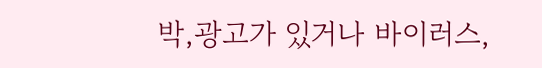박,광고가 있거나 바이러스,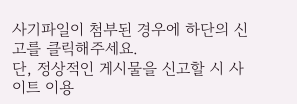사기파일이 첨부된 경우에 하단의 신고를 클릭해주세요.
단, 정상적인 게시물을 신고할 시 사이트 이용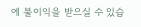에 불이익을 받으실 수 있습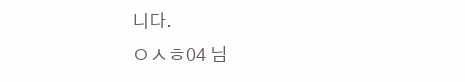니다.
ㅇㅅㅎ04 님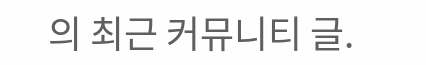의 최근 커뮤니티 글.